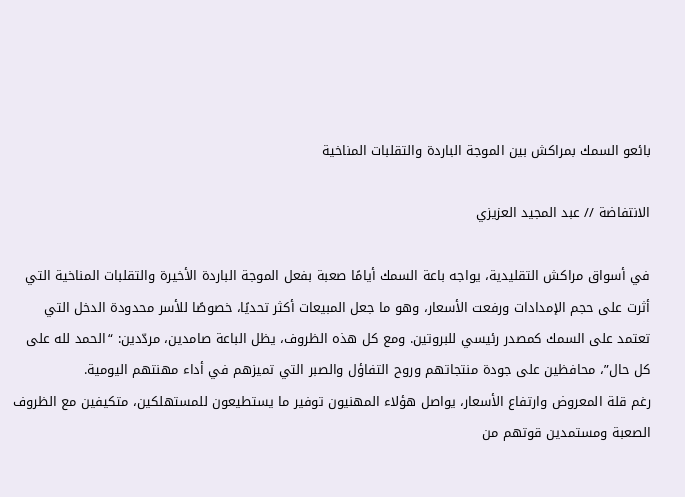بائعو السمك بمراكش بين الموجة الباردة والتقلبات المناخية

الانتفاضة // عبد المجيد العزيزي

في أسواق مراكش التقليدية، يواجه باعة السمك أيامًا صعبة بفعل الموجة الباردة الأخيرة والتقلبات المناخية التي أثرت على حجم الإمدادات ورفعت الأسعار، وهو ما جعل المبيعات أكثر تحديًا، خصوصًا للأسر محدودة الدخل التي تعتمد على السمك كمصدر رئيسي للبروتين. ومع كل هذه الظروف، يظل الباعة صامدين، مردّدين: “الحمد لله على كل حال”، محافظين على جودة منتجاتهم وروح التفاؤل والصبر التي تميزهم في أداء مهنتهم اليومية.
رغم قلة المعروض وارتفاع الأسعار، يواصل هؤلاء المهنيون توفير ما يستطيعون للمستهلكين، متكيفين مع الظروف الصعبة ومستمدين قوتهم من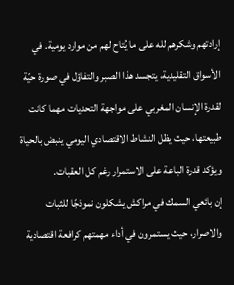إرادتهم وشكرهم لله على ما يُتاح لهم من موارد يومية. في الأسواق التقليدية، يتجسد هذا الصبر والتفاؤل في صورة حيّة لقدرة الإنسان المغربي على مواجهة التحديات مهما كانت طبيعتها، حيث يظل النشاط الاقتصادي اليومي ينبض بالحياة ويؤكد قدرة الباعة على الاستمرار رغم كل العقبات.
إن بائعي السمك في مراكش يشكلون نموذجًا للثبات والاصرار، حيث يستمرون في أداء مهمتهم كرافعة اقتصادية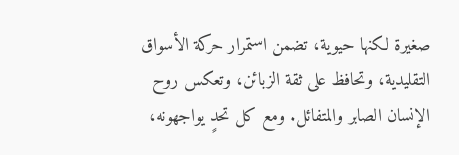صغيرة لكنها حيوية، تضمن استمرار حركة الأسواق التقليدية، وتحافظ على ثقة الزبائن، وتعكس روح الإنسان الصابر والمتفائل. ومع كل تحدٍ يواجهونه،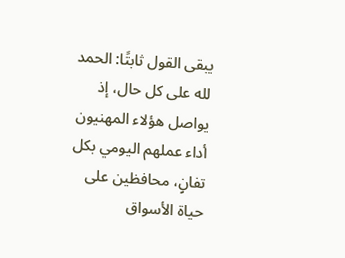يبقى القول ثابتًا: الحمد لله على كل حال، إذ يواصل هؤلاء المهنيون أداء عملهم اليومي بكل تفانٍ، محافظين على حياة الأسواق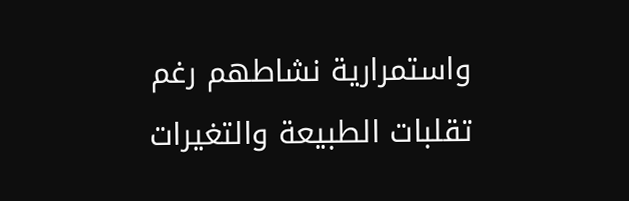واستمرارية نشاطهم رغم تقلبات الطبيعة والتغيرات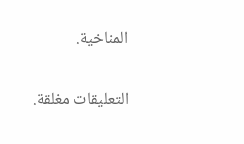المناخية.

التعليقات مغلقة.